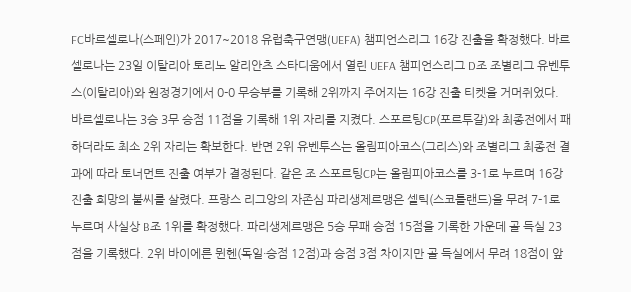FC바르셀로나(스페인)가 2017~2018 유럽축구연맹(UEFA) 챔피언스리그 16강 진출을 확정했다. 바르셀로나는 23일 이탈리아 토리노 알리안츠 스타디움에서 열린 UEFA 챔피언스리그 D조 조별리그 유벤투스(이탈리아)와 원정경기에서 0-0 무승부를 기록해 2위까지 주어지는 16강 진출 티켓을 거머쥐었다. 바르셀로나는 3승 3무 승점 11점을 기록해 1위 자리를 지켰다. 스포르팅CP(포르투갈)와 최종전에서 패하더라도 최소 2위 자리는 확보한다. 반면 2위 유벤투스는 올림피아코스(그리스)와 조별리그 최종전 결과에 따라 토너먼트 진출 여부가 결정된다. 같은 조 스포르팅CP는 올림피아코스를 3-1로 누르며 16강 진출 희망의 불씨를 살렸다. 프랑스 리그앙의 자존심 파리생제르맹은 셀틱(스코틀랜드)을 무려 7-1로 누르며 사실상 B조 1위를 확정했다. 파리생제르맹은 5승 무패 승점 15점을 기록한 가운데 골 득실 23점을 기록했다. 2위 바이에른 뮌헨(독일·승점 12점)과 승점 3점 차이지만 골 득실에서 무려 18점이 앞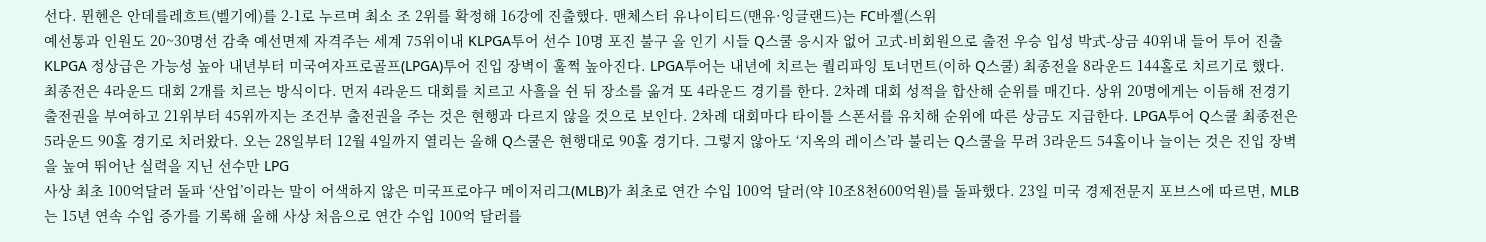선다. 뮌헨은 안데를레흐트(벨기에)를 2-1로 누르며 최소 조 2위를 확정해 16강에 진출했다. 맨체스터 유나이티드(맨유·잉글랜드)는 FC바젤(스위
예선통과 인원도 20~30명선 감축 예선면제 자격주는 세계 75위이내 KLPGA투어 선수 10명 포진 불구 올 인기 시들 Q스쿨 응시자 없어 고式-비회원으로 출전 우승 입성 박式-상금 40위내 들어 투어 진출 KLPGA 정상급은 가능성 높아 내년부터 미국여자프로골프(LPGA)투어 진입 장벽이 훌쩍 높아진다. LPGA투어는 내년에 치르는 퀄리파잉 토너먼트(이하 Q스쿨) 최종전을 8라운드 144홀로 치르기로 했다. 최종전은 4라운드 대회 2개를 치르는 방식이다. 먼저 4라운드 대회를 치르고 사흘을 쉰 뒤 장소를 옮겨 또 4라운드 경기를 한다. 2차례 대회 성적을 합산해 순위를 매긴다. 상위 20명에게는 이듬해 전경기 출전권을 부여하고 21위부터 45위까지는 조건부 출전권을 주는 것은 현행과 다르지 않을 것으로 보인다. 2차례 대회마다 타이틀 스폰서를 유치해 순위에 따른 상금도 지급한다. LPGA투어 Q스쿨 최종전은 5라운드 90홀 경기로 치러왔다. 오는 28일부터 12월 4일까지 열리는 올해 Q스쿨은 현행대로 90홀 경기다. 그렇지 않아도 ‘지옥의 레이스’라 불리는 Q스쿨을 무려 3라운드 54홀이나 늘이는 것은 진입 장벽을 높여 뛰어난 실력을 지닌 선수만 LPG
사상 최초 100억달러 돌파 ‘산업’이라는 말이 어색하지 않은 미국프로야구 메이저리그(MLB)가 최초로 연간 수입 100억 달러(약 10조8천600억원)를 돌파했다. 23일 미국 경제전문지 포브스에 따르면, MLB는 15년 연속 수입 증가를 기록해 올해 사상 처음으로 연간 수입 100억 달러를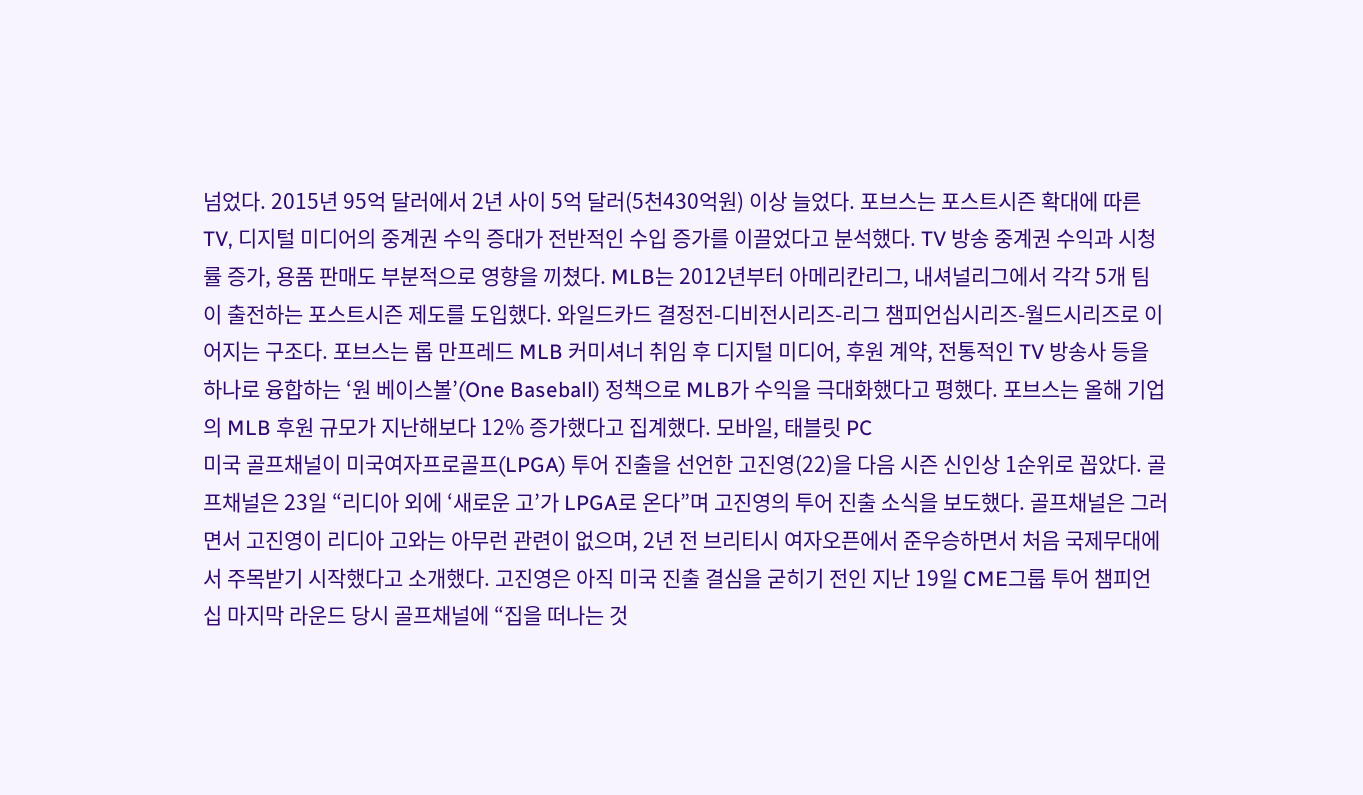넘었다. 2015년 95억 달러에서 2년 사이 5억 달러(5천430억원) 이상 늘었다. 포브스는 포스트시즌 확대에 따른 TV, 디지털 미디어의 중계권 수익 증대가 전반적인 수입 증가를 이끌었다고 분석했다. TV 방송 중계권 수익과 시청률 증가, 용품 판매도 부분적으로 영향을 끼쳤다. MLB는 2012년부터 아메리칸리그, 내셔널리그에서 각각 5개 팀이 출전하는 포스트시즌 제도를 도입했다. 와일드카드 결정전-디비전시리즈-리그 챔피언십시리즈-월드시리즈로 이어지는 구조다. 포브스는 롭 만프레드 MLB 커미셔너 취임 후 디지털 미디어, 후원 계약, 전통적인 TV 방송사 등을 하나로 융합하는 ‘원 베이스볼’(One Baseball) 정책으로 MLB가 수익을 극대화했다고 평했다. 포브스는 올해 기업의 MLB 후원 규모가 지난해보다 12% 증가했다고 집계했다. 모바일, 태블릿 PC
미국 골프채널이 미국여자프로골프(LPGA) 투어 진출을 선언한 고진영(22)을 다음 시즌 신인상 1순위로 꼽았다. 골프채널은 23일 “리디아 외에 ‘새로운 고’가 LPGA로 온다”며 고진영의 투어 진출 소식을 보도했다. 골프채널은 그러면서 고진영이 리디아 고와는 아무런 관련이 없으며, 2년 전 브리티시 여자오픈에서 준우승하면서 처음 국제무대에서 주목받기 시작했다고 소개했다. 고진영은 아직 미국 진출 결심을 굳히기 전인 지난 19일 CME그룹 투어 챔피언십 마지막 라운드 당시 골프채널에 “집을 떠나는 것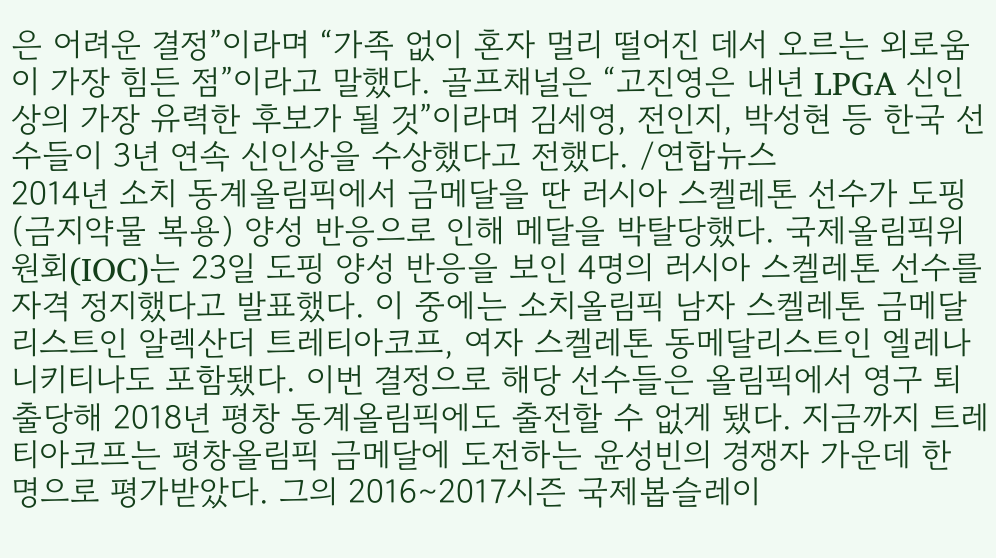은 어려운 결정”이라며 “가족 없이 혼자 멀리 떨어진 데서 오르는 외로움이 가장 힘든 점”이라고 말했다. 골프채널은 “고진영은 내년 LPGA 신인상의 가장 유력한 후보가 될 것”이라며 김세영, 전인지, 박성현 등 한국 선수들이 3년 연속 신인상을 수상했다고 전했다. /연합뉴스
2014년 소치 동계올림픽에서 금메달을 딴 러시아 스켈레톤 선수가 도핑(금지약물 복용) 양성 반응으로 인해 메달을 박탈당했다. 국제올림픽위원회(IOC)는 23일 도핑 양성 반응을 보인 4명의 러시아 스켈레톤 선수를 자격 정지했다고 발표했다. 이 중에는 소치올림픽 남자 스켈레톤 금메달리스트인 알렉산더 트레티아코프, 여자 스켈레톤 동메달리스트인 엘레나 니키티나도 포함됐다. 이번 결정으로 해당 선수들은 올림픽에서 영구 퇴출당해 2018년 평창 동계올림픽에도 출전할 수 없게 됐다. 지금까지 트레티아코프는 평창올림픽 금메달에 도전하는 윤성빈의 경쟁자 가운데 한 명으로 평가받았다. 그의 2016∼2017시즌 국제봅슬레이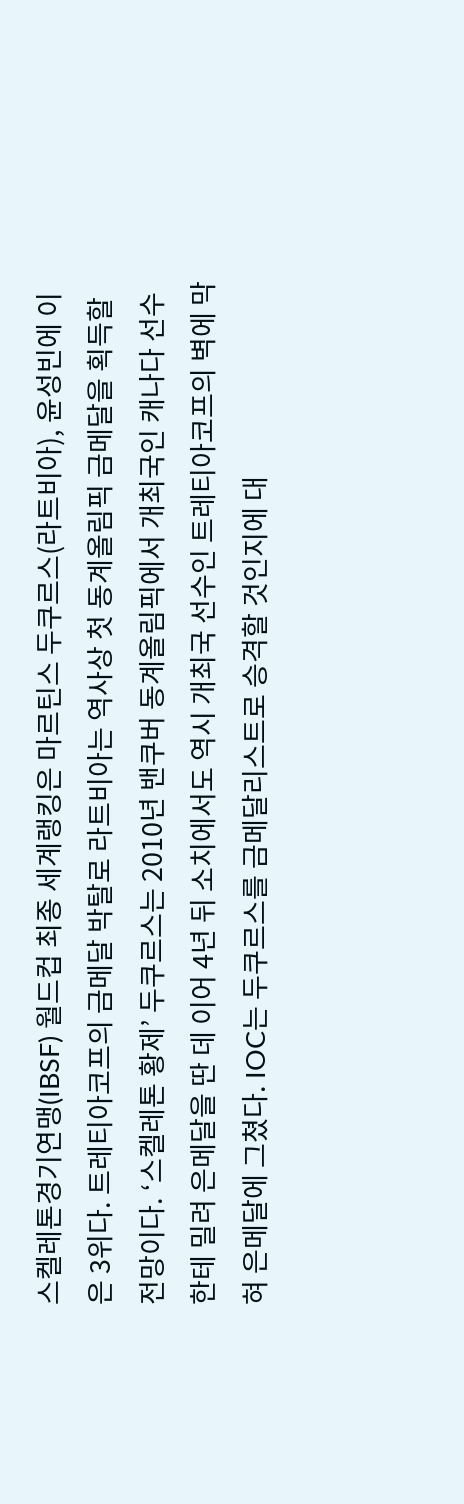스켈레톤경기연맹(IBSF) 월드컵 최종 세계랭킹은 마르틴스 두쿠르스(라트비아), 윤성빈에 이은 3위다. 트레티아코프의 금메달 박탈로 라트비아는 역사상 첫 동계올림픽 금메달을 획득할 전망이다. ‘스켈레톤 황제’ 두쿠르스는 2010년 밴쿠버 동계올림픽에서 개최국인 캐나다 선수한테 밀려 은메달을 딴 데 이어 4년 뒤 소치에서도 역시 개최국 선수인 트레티아코프의 벽에 막혀 은메달에 그쳤다. IOC는 두쿠르스를 금메달리스트로 승격할 것인지에 대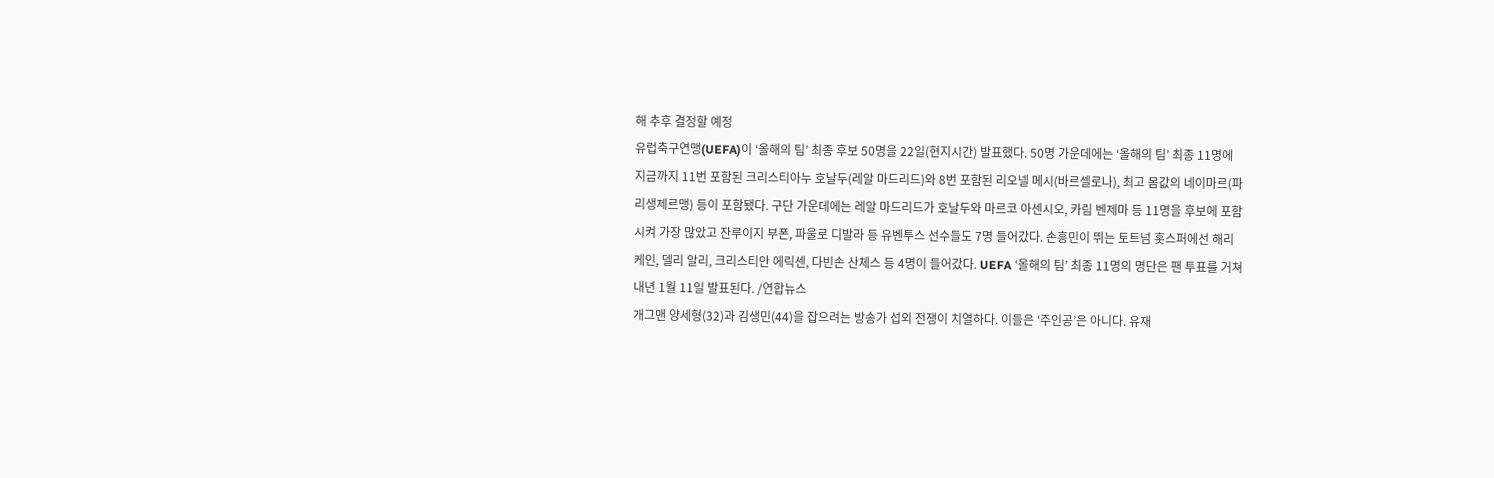해 추후 결정할 예정
유럽축구연맹(UEFA)이 ‘올해의 팀’ 최종 후보 50명을 22일(현지시간) 발표했다. 50명 가운데에는 ‘올해의 팀’ 최종 11명에 지금까지 11번 포함된 크리스티아누 호날두(레알 마드리드)와 8번 포함된 리오넬 메시(바르셀로나), 최고 몸값의 네이마르(파리생제르맹) 등이 포함됐다. 구단 가운데에는 레알 마드리드가 호날두와 마르코 아센시오, 카림 벤제마 등 11명을 후보에 포함시켜 가장 많았고 잔루이지 부폰, 파울로 디발라 등 유벤투스 선수들도 7명 들어갔다. 손흥민이 뛰는 토트넘 홋스퍼에선 해리 케인, 델리 알리, 크리스티안 에릭센, 다빈손 산체스 등 4명이 들어갔다. UEFA ‘올해의 팀’ 최종 11명의 명단은 팬 투표를 거쳐 내년 1월 11일 발표된다. /연합뉴스
개그맨 양세형(32)과 김생민(44)을 잡으려는 방송가 섭외 전쟁이 치열하다. 이들은 ‘주인공’은 아니다. 유재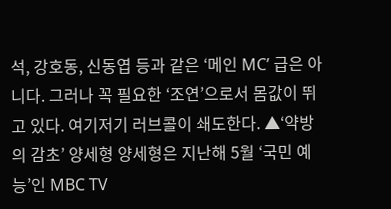석, 강호동, 신동엽 등과 같은 ‘메인 MC’ 급은 아니다. 그러나 꼭 필요한 ‘조연’으로서 몸값이 뛰고 있다. 여기저기 러브콜이 쇄도한다. ▲‘약방의 감초’ 양세형 양세형은 지난해 5월 ‘국민 예능’인 MBC TV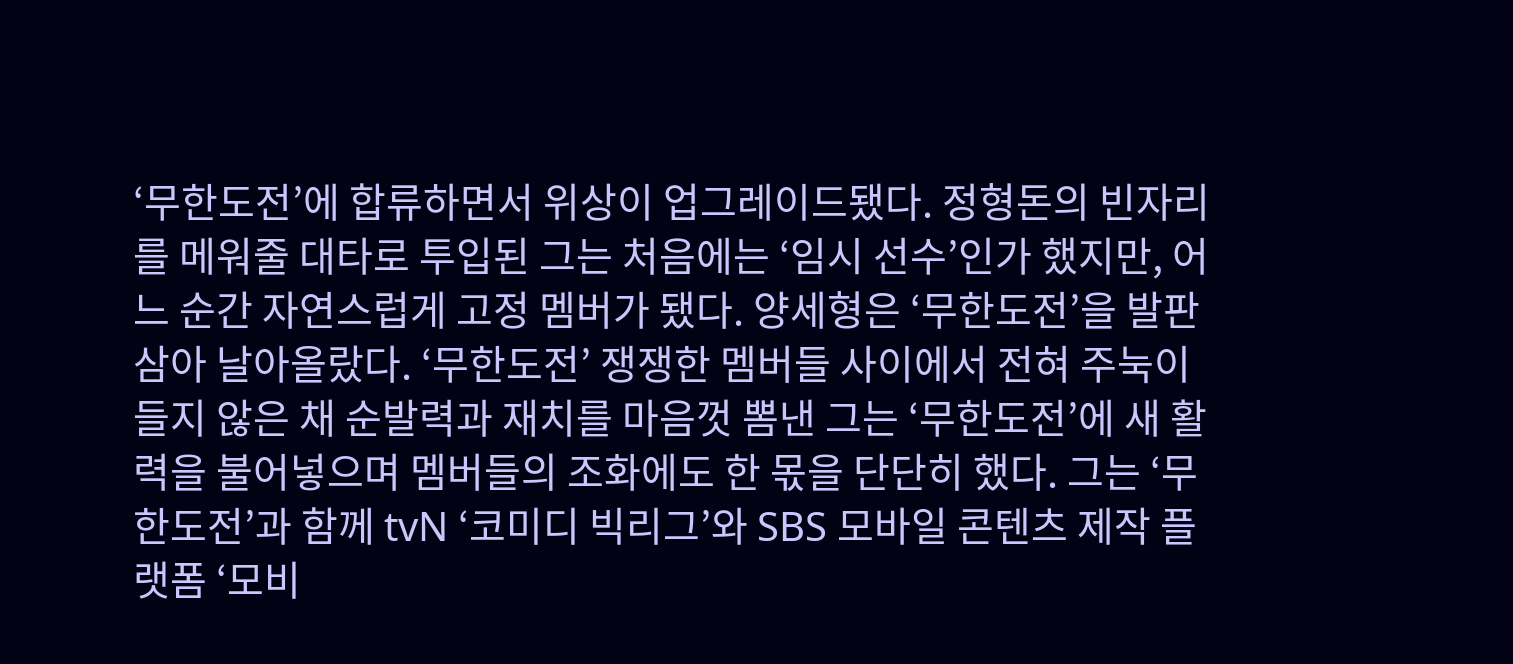‘무한도전’에 합류하면서 위상이 업그레이드됐다. 정형돈의 빈자리를 메워줄 대타로 투입된 그는 처음에는 ‘임시 선수’인가 했지만, 어느 순간 자연스럽게 고정 멤버가 됐다. 양세형은 ‘무한도전’을 발판 삼아 날아올랐다. ‘무한도전’ 쟁쟁한 멤버들 사이에서 전혀 주눅이 들지 않은 채 순발력과 재치를 마음껏 뽐낸 그는 ‘무한도전’에 새 활력을 불어넣으며 멤버들의 조화에도 한 몫을 단단히 했다. 그는 ‘무한도전’과 함께 tvN ‘코미디 빅리그’와 SBS 모바일 콘텐츠 제작 플랫폼 ‘모비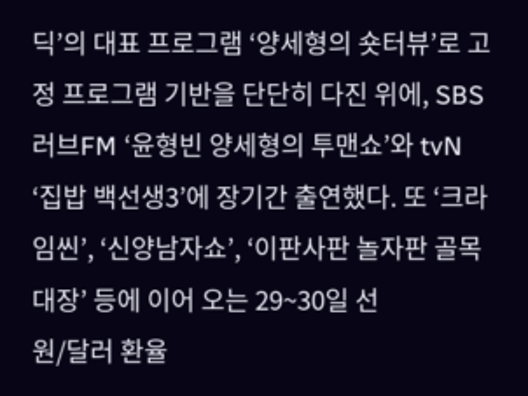딕’의 대표 프로그램 ‘양세형의 숏터뷰’로 고정 프로그램 기반을 단단히 다진 위에, SBS러브FM ‘윤형빈 양세형의 투맨쇼’와 tvN ‘집밥 백선생3’에 장기간 출연했다. 또 ‘크라임씬’, ‘신양남자쇼’, ‘이판사판 놀자판 골목대장’ 등에 이어 오는 29~30일 선
원/달러 환율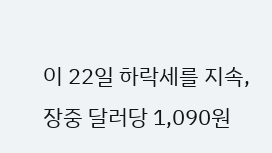이 22일 하락세를 지속, 장중 달러당 1,090원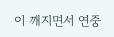이 깨지면서 연중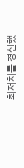최저치를 경신했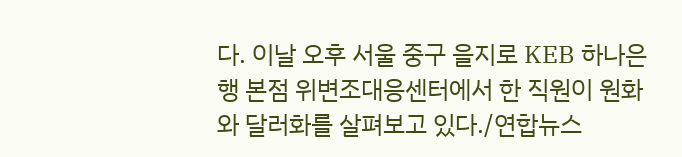다. 이날 오후 서울 중구 을지로 KEB 하나은행 본점 위변조대응센터에서 한 직원이 원화와 달러화를 살펴보고 있다./연합뉴스